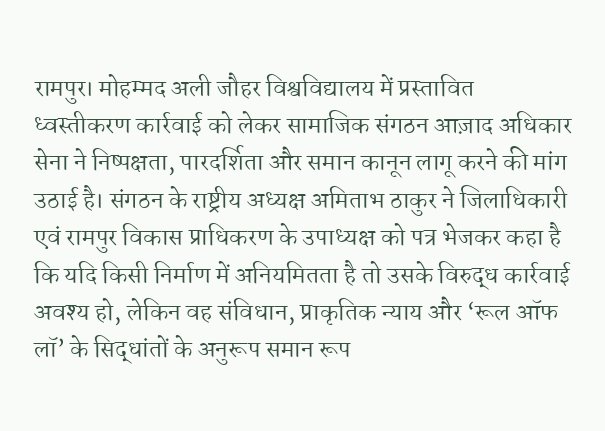रामपुर। मोहम्मद अली जौहर विश्वविद्यालय में प्रस्तावित ध्वस्तीकरण कार्रवाई को लेकर सामाजिक संगठन आज़ाद अधिकार सेना ने निष्पक्षता, पारदर्शिता और समान कानून लागू करने की मांग उठाई है। संगठन के राष्ट्रीय अध्यक्ष अमिताभ ठाकुर ने जिलाधिकारी एवं रामपुर विकास प्राधिकरण के उपाध्यक्ष को पत्र भेजकर कहा है कि यदि किसी निर्माण में अनियमितता है तो उसके विरुद्ध कार्रवाई अवश्य हो, लेकिन वह संविधान, प्राकृतिक न्याय और ‘रूल ऑफ लॉ’ के सिद्धांतों के अनुरूप समान रूप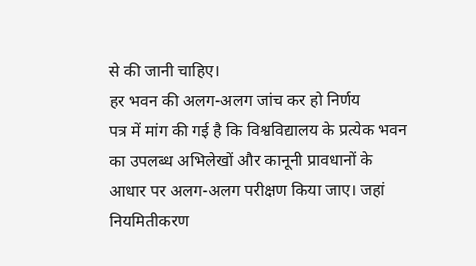से की जानी चाहिए।
हर भवन की अलग-अलग जांच कर हो निर्णय
पत्र में मांग की गई है कि विश्वविद्यालय के प्रत्येक भवन का उपलब्ध अभिलेखों और कानूनी प्रावधानों के आधार पर अलग-अलग परीक्षण किया जाए। जहां नियमितीकरण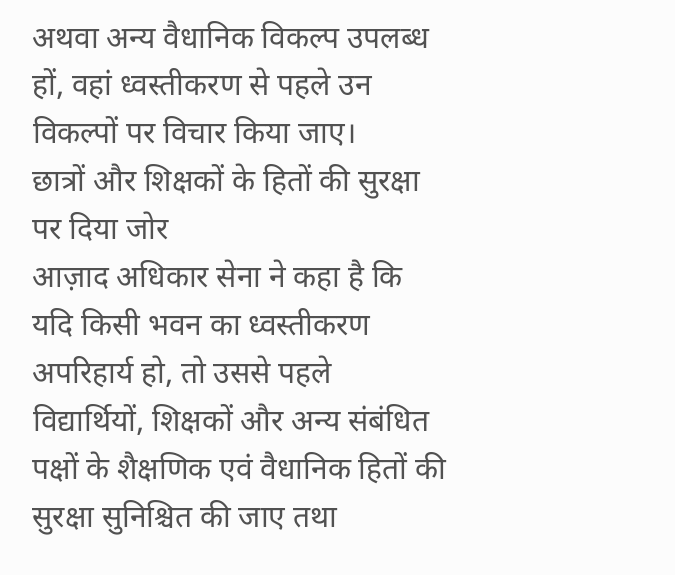अथवा अन्य वैधानिक विकल्प उपलब्ध हों, वहां ध्वस्तीकरण से पहले उन विकल्पों पर विचार किया जाए।
छात्रों और शिक्षकों के हितों की सुरक्षा पर दिया जोर
आज़ाद अधिकार सेना ने कहा है कि यदि किसी भवन का ध्वस्तीकरण अपरिहार्य हो, तो उससे पहले विद्यार्थियों, शिक्षकों और अन्य संबंधित पक्षों के शैक्षणिक एवं वैधानिक हितों की सुरक्षा सुनिश्चित की जाए तथा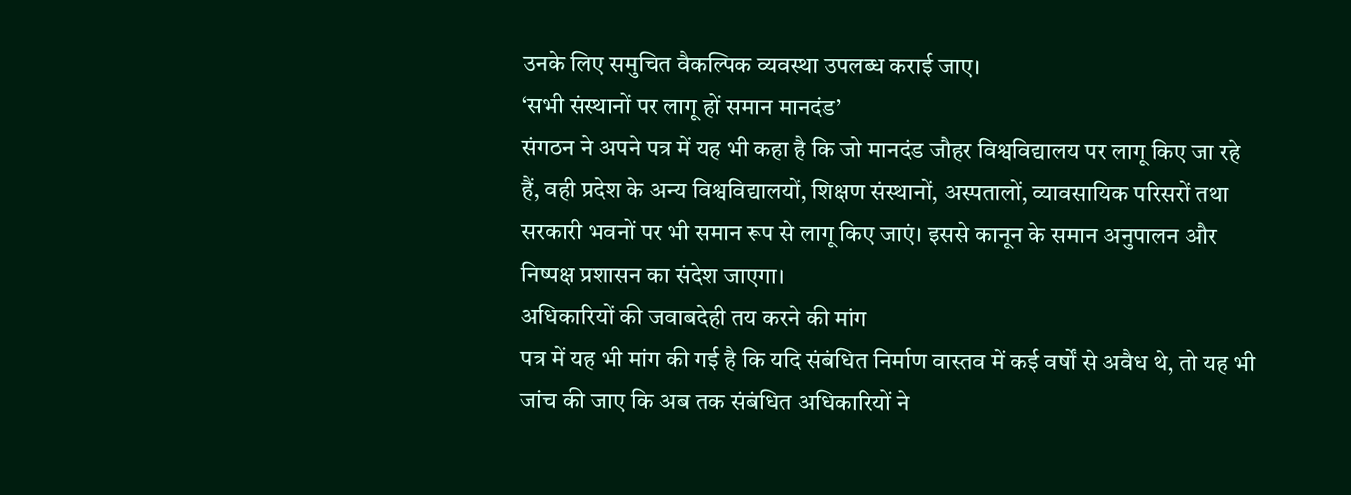उनके लिए समुचित वैकल्पिक व्यवस्था उपलब्ध कराई जाए।
‘सभी संस्थानों पर लागू हों समान मानदंड’
संगठन ने अपने पत्र में यह भी कहा है कि जो मानदंड जौहर विश्वविद्यालय पर लागू किए जा रहे हैं, वही प्रदेश के अन्य विश्वविद्यालयों, शिक्षण संस्थानों, अस्पतालों, व्यावसायिक परिसरों तथा सरकारी भवनों पर भी समान रूप से लागू किए जाएं। इससे कानून के समान अनुपालन और निष्पक्ष प्रशासन का संदेश जाएगा।
अधिकारियों की जवाबदेही तय करने की मांग
पत्र में यह भी मांग की गई है कि यदि संबंधित निर्माण वास्तव में कई वर्षों से अवैध थे, तो यह भी जांच की जाए कि अब तक संबंधित अधिकारियों ने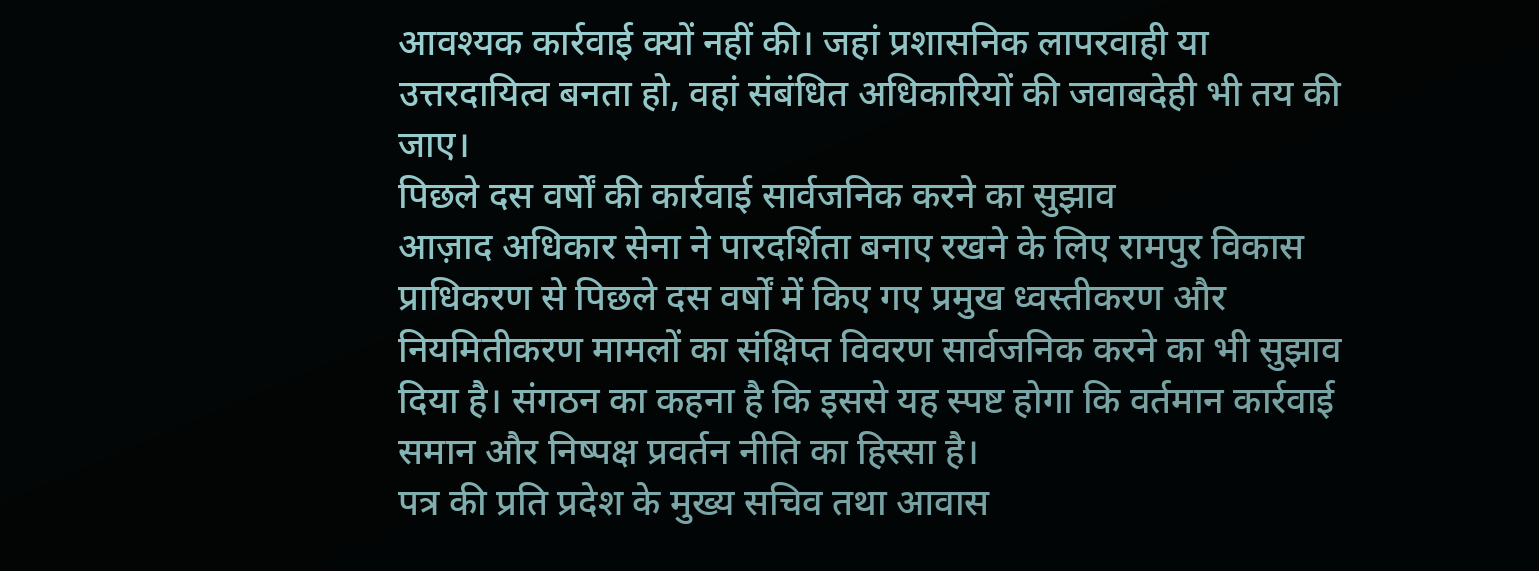आवश्यक कार्रवाई क्यों नहीं की। जहां प्रशासनिक लापरवाही या उत्तरदायित्व बनता हो, वहां संबंधित अधिकारियों की जवाबदेही भी तय की जाए।
पिछले दस वर्षों की कार्रवाई सार्वजनिक करने का सुझाव
आज़ाद अधिकार सेना ने पारदर्शिता बनाए रखने के लिए रामपुर विकास प्राधिकरण से पिछले दस वर्षों में किए गए प्रमुख ध्वस्तीकरण और नियमितीकरण मामलों का संक्षिप्त विवरण सार्वजनिक करने का भी सुझाव दिया है। संगठन का कहना है कि इससे यह स्पष्ट होगा कि वर्तमान कार्रवाई समान और निष्पक्ष प्रवर्तन नीति का हिस्सा है।
पत्र की प्रति प्रदेश के मुख्य सचिव तथा आवास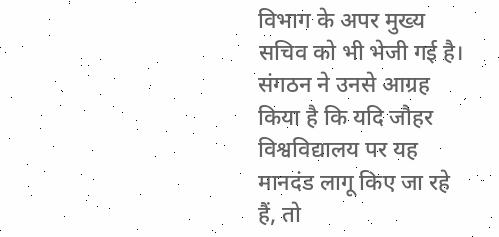विभाग के अपर मुख्य सचिव को भी भेजी गई है। संगठन ने उनसे आग्रह किया है कि यदि जौहर विश्वविद्यालय पर यह मानदंड लागू किए जा रहे हैं, तो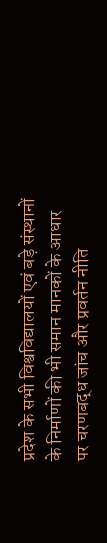प्रदेश के सभी विश्वविद्यालयों एवं बड़े संस्थानों के निर्माणों की भी समान मानकों के आधार पर चरणबद्ध जांच और प्रवर्तन नीति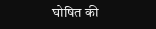घोषित की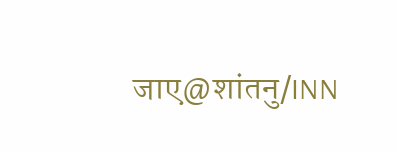जाए@शांतनु/INN